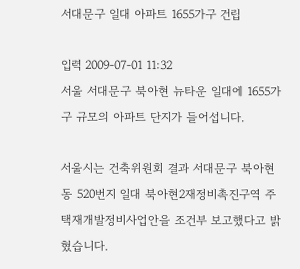서대문구 일대 아파트 1655가구 건립

입력 2009-07-01 11:32
서울 서대문구 북아현 뉴타운 일대에 1655가구 규모의 아파트 단지가 들어섭니다.

서울시는 건축위원회 결과 서대문구 북아현동 520번지 일대 북아현2재정비촉진구역 주택재개발정비사업안을 조건부 보고했다고 밝혔습니다.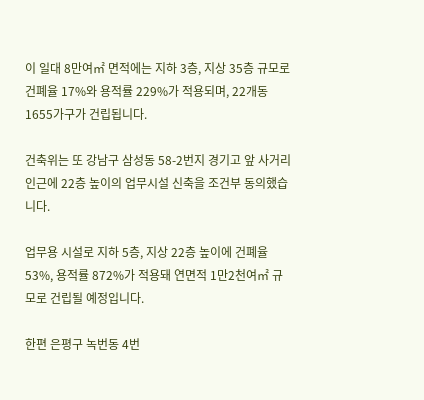이 일대 8만여㎡ 면적에는 지하 3층, 지상 35층 규모로 건폐율 17%와 용적률 229%가 적용되며, 22개동 1655가구가 건립됩니다.

건축위는 또 강남구 삼성동 58-2번지 경기고 앞 사거리 인근에 22층 높이의 업무시설 신축을 조건부 동의했습니다.

업무용 시설로 지하 5층, 지상 22층 높이에 건폐율 53%, 용적률 872%가 적용돼 연면적 1만2천여㎡ 규모로 건립될 예정입니다.

한편 은평구 녹번동 4번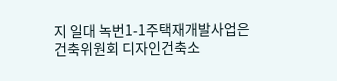지 일대 녹번1-1주택재개발사업은 건축위원회 디자인건축소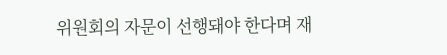위원회의 자문이 선행돼야 한다며 재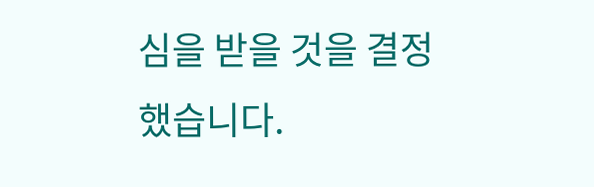심을 받을 것을 결정했습니다.